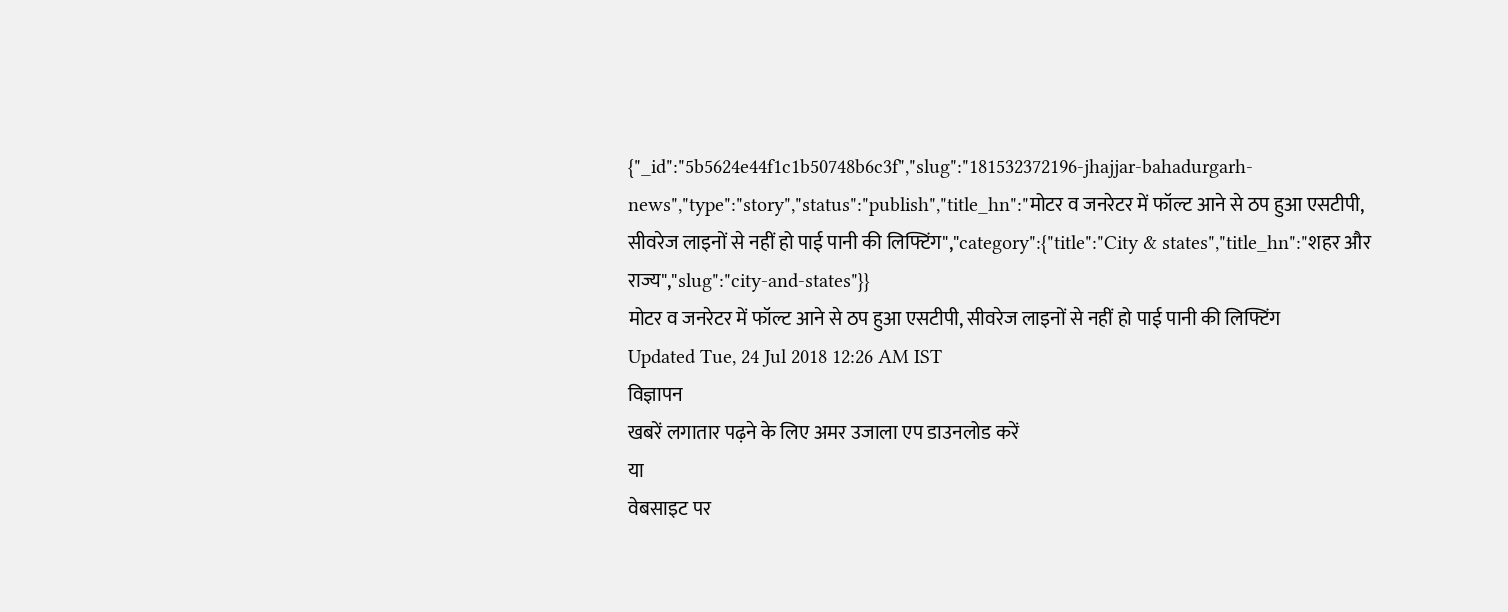{"_id":"5b5624e44f1c1b50748b6c3f","slug":"181532372196-jhajjar-bahadurgarh-news","type":"story","status":"publish","title_hn":"मोटर व जनरेटर में फॉल्ट आने से ठप हुआ एसटीपी, सीवरेज लाइनों से नहीं हो पाई पानी की लिफ्टिंग","category":{"title":"City & states","title_hn":"शहर और राज्य","slug":"city-and-states"}}
मोटर व जनरेटर में फॉल्ट आने से ठप हुआ एसटीपी, सीवरेज लाइनों से नहीं हो पाई पानी की लिफ्टिंग
Updated Tue, 24 Jul 2018 12:26 AM IST
विज्ञापन
खबरें लगातार पढ़ने के लिए अमर उजाला एप डाउनलोड करें
या
वेबसाइट पर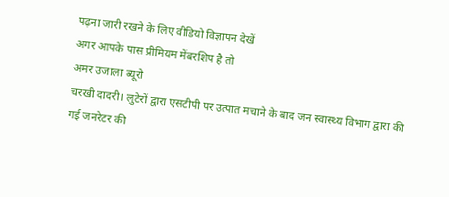पढ़ना जारी रखने के लिए वीडियो विज्ञापन देखें
अगर आपके पास प्रीमियम मेंबरशिप है तो
अमर उजाला ब्यूरो
चरखी दादरी। लुटेरों द्वारा एसटीपी पर उत्पात मचाने के बाद जन स्वास्थ्य विभाग द्वारा की गई जनरेटर की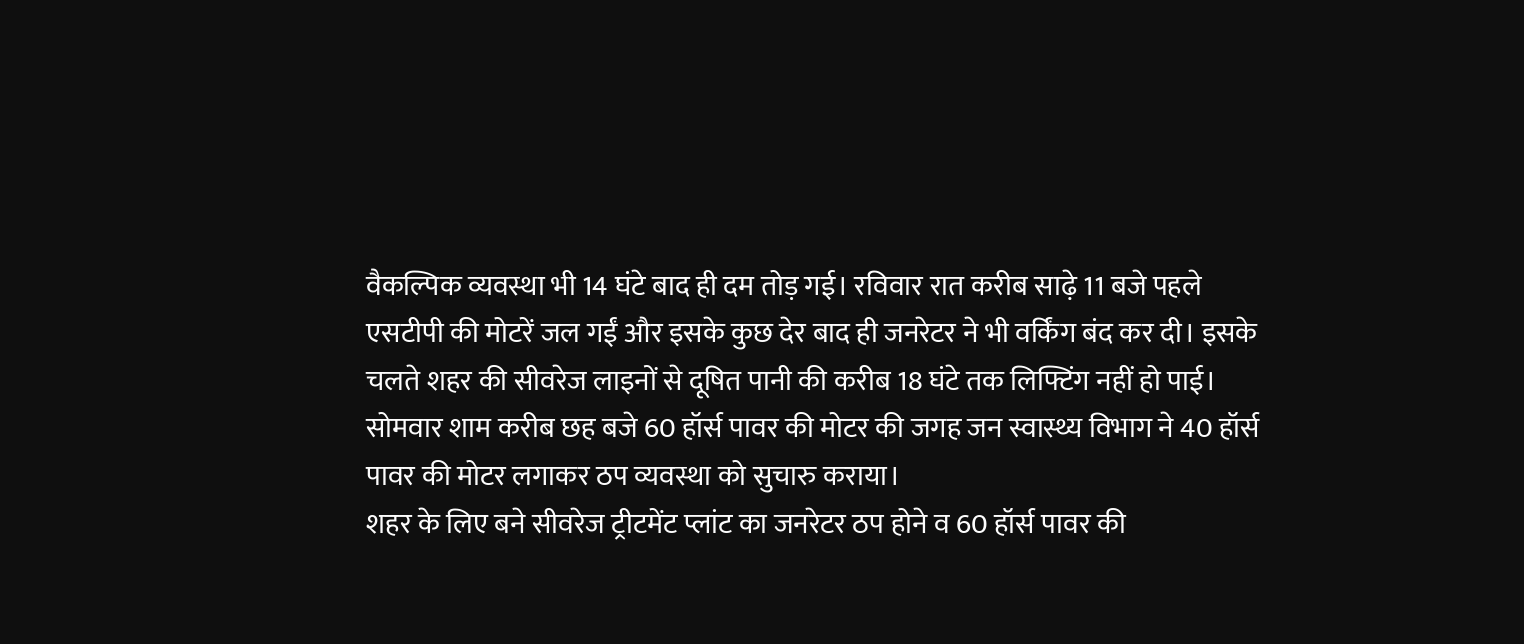वैकल्पिक व्यवस्था भी 14 घंटे बाद ही दम तोड़ गई। रविवार रात करीब साढ़े 11 बजे पहले एसटीपी की मोटरें जल गईं और इसके कुछ देर बाद ही जनरेटर ने भी वर्किंग बंद कर दी। इसके चलते शहर की सीवरेज लाइनों से दूषित पानी की करीब 18 घंटे तक लिफ्टिंग नहीं हो पाई। सोमवार शाम करीब छह बजे 60 हॉर्स पावर की मोटर की जगह जन स्वास्थ्य विभाग ने 40 हॉर्स पावर की मोटर लगाकर ठप व्यवस्था को सुचारु कराया।
शहर के लिए बने सीवरेज ट्रीटमेंट प्लांट का जनरेटर ठप होने व 60 हॉर्स पावर की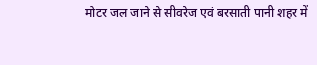मोटर जल जाने से सीवरेज एवं बरसाती पानी शहर में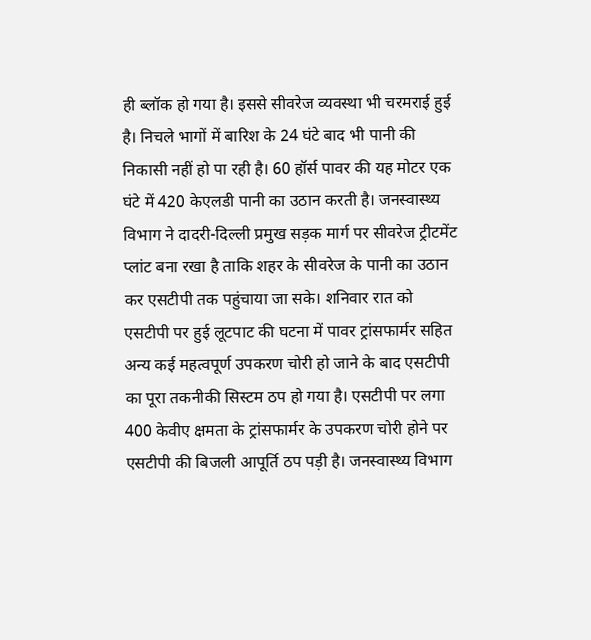ही ब्लॉक हो गया है। इससे सीवरेज व्यवस्था भी चरमराई हुई है। निचले भागों में बारिश के 24 घंटे बाद भी पानी की निकासी नहीं हो पा रही है। 60 हॉर्स पावर की यह मोटर एक घंटे में 420 केएलडी पानी का उठान करती है। जनस्वास्थ्य विभाग ने दादरी-दिल्ली प्रमुख सड़क मार्ग पर सीवरेज ट्रीटमेंट प्लांट बना रखा है ताकि शहर के सीवरेज के पानी का उठान कर एसटीपी तक पहुंचाया जा सके। शनिवार रात को एसटीपी पर हुई लूटपाट की घटना में पावर ट्रांसफार्मर सहित अन्य कई महत्वपूर्ण उपकरण चोरी हो जाने के बाद एसटीपी का पूरा तकनीकी सिस्टम ठप हो गया है। एसटीपी पर लगा 400 केवीए क्षमता के ट्रांसफार्मर के उपकरण चोरी होने पर एसटीपी की बिजली आपूर्ति ठप पड़ी है। जनस्वास्थ्य विभाग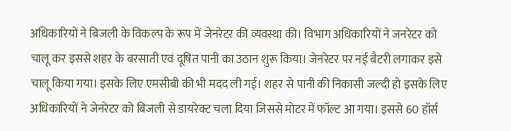अधिकारियों ने बिजली के विकल्प के रूप में जेनरेटर की व्यवस्था की। विभाग अधिकारियों ने जनरेटर को चालू कर इससे शहर के बरसाती एवं दूषित पानी का उठान शुरू किया। जेनरेटर पर नई बैटरी लगाकर इसे चालू किया गया। इसके लिए एमसीबी की भी मदद ली गई। शहर से पानी की निकासी जल्दी हो इसके लिए अधिकारियों ने जेनरेटर को बिजली से डायरेक्ट चला दिया जिससे मोटर में फॉल्ट आ गया। इससे 60 हॉर्स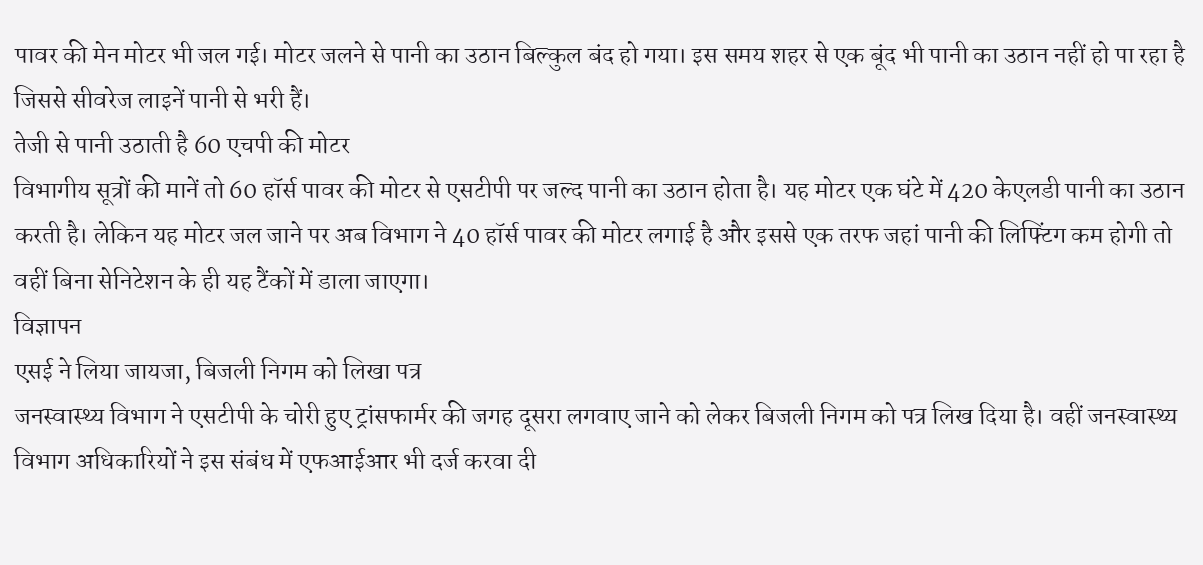पावर की मेन मोटर भी जल गई। मोटर जलने से पानी का उठान बिल्कुल बंद हो गया। इस समय शहर से एक बूंद भी पानी का उठान नहीं हो पा रहा है जिससे सीवरेज लाइनें पानी से भरी हैं।
तेजी से पानी उठाती है 60 एचपी की मोटर
विभागीय सूत्रों की मानें तो 60 हॉर्स पावर की मोटर से एसटीपी पर जल्द पानी का उठान होता है। यह मोटर एक घंटे में 420 केएलडी पानी का उठान करती है। लेकिन यह मोटर जल जाने पर अब विभाग ने 40 हॉर्स पावर की मोटर लगाई है और इससे एक तरफ जहां पानी की लिफ्टिंग कम होगी तो वहीं बिना सेनिटेशन के ही यह टैंकों में डाला जाएगा।
विज्ञापन
एसई ने लिया जायजा, बिजली निगम को लिखा पत्र
जनस्वास्थ्य विभाग ने एसटीपी के चोरी हुए ट्रांसफार्मर की जगह दूसरा लगवाए जाने को लेकर बिजली निगम को पत्र लिख दिया है। वहीं जनस्वास्थ्य विभाग अधिकारियों ने इस संबंध में एफआईआर भी दर्ज करवा दी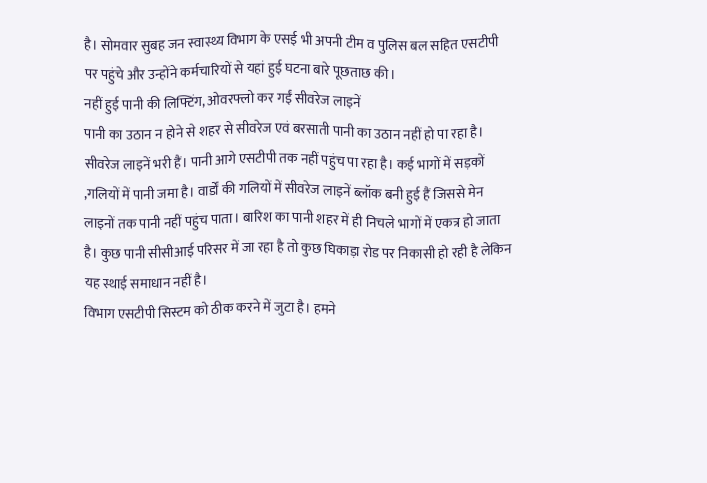है। सोमवार सुबह जन स्वास्थ्य विभाग के एसई भी अपनी टीम व पुलिस बल सहित एसटीपी पर पहुंचे और उन्होंने कर्मचारियों से यहां हुई घटना बारे पूछताछ की।
नहीं हुई पानी की लिफ्टिंग, ओवरफ्लो कर गईं सीवरेज लाइनें
पानी का उठान न होने से शहर से सीवरेज एवं बरसाती पानी का उठान नहीं हो पा रहा है। सीवरेज लाइनें भरी हैं। पानी आगे एसटीपी तक नहीं पहुंच पा रहा है। कई भागों में सड़कों ,गलियों में पानी जमा है। वार्डों की गलियों में सीवरेज लाइनें ब्लॉक बनी हुई हैं जिससे मेन लाइनों तक पानी नहीं पहुंच पाता। बारिश का पानी शहर में ही निचले भागों में एकत्र हो जाता है। कुछ पानी सीसीआई परिसर में जा रहा है तो कुछ घिकाड़ा रोड पर निकासी हो रही है लेकिन यह स्थाई समाधान नहीं है।
विभाग एसटीपी सिस्टम को ठीक करने में जुटा है। हमने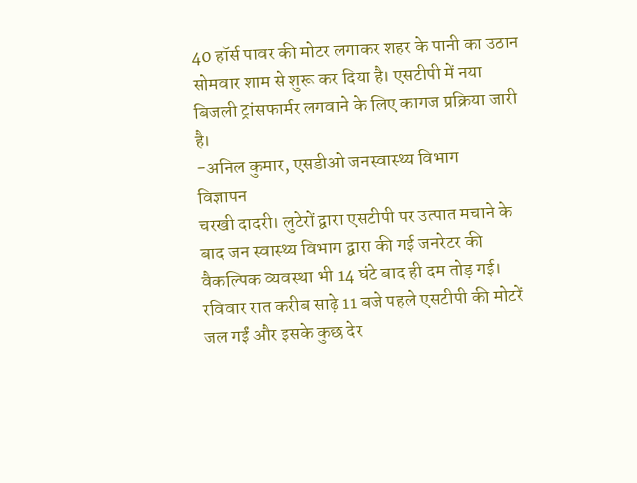40 हॉर्स पावर की मोटर लगाकर शहर के पानी का उठान सोमवार शाम से शुरू कर दिया है। एसटीपी में नया बिजली ट्रांसफार्मर लगवाने के लिए कागज प्रक्रिया जारी है।
-अनिल कुमार, एसडीओ जनस्वास्थ्य विभाग
विज्ञापन
चरखी दादरी। लुटेरों द्वारा एसटीपी पर उत्पात मचाने के बाद जन स्वास्थ्य विभाग द्वारा की गई जनरेटर की वैकल्पिक व्यवस्था भी 14 घंटे बाद ही दम तोड़ गई। रविवार रात करीब साढ़े 11 बजे पहले एसटीपी की मोटरें जल गईं और इसके कुछ देर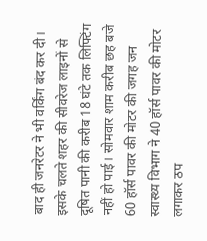बाद ही जनरेटर ने भी वर्किंग बंद कर दी। इसके चलते शहर की सीवरेज लाइनों से दूषित पानी की करीब 18 घंटे तक लिफ्टिंग नहीं हो पाई। सोमवार शाम करीब छह बजे 60 हॉर्स पावर की मोटर की जगह जन स्वास्थ्य विभाग ने 40 हॉर्स पावर की मोटर लगाकर ठप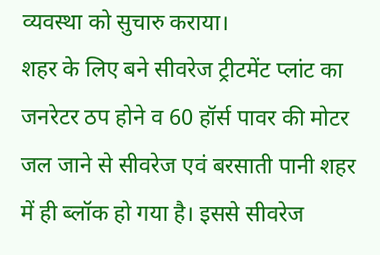व्यवस्था को सुचारु कराया।
शहर के लिए बने सीवरेज ट्रीटमेंट प्लांट का जनरेटर ठप होने व 60 हॉर्स पावर की मोटर जल जाने से सीवरेज एवं बरसाती पानी शहर में ही ब्लॉक हो गया है। इससे सीवरेज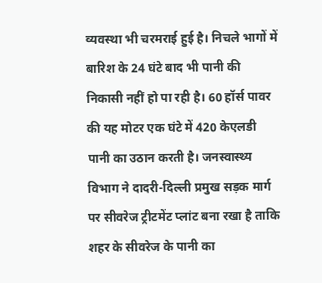व्यवस्था भी चरमराई हुई है। निचले भागों में बारिश के 24 घंटे बाद भी पानी की निकासी नहीं हो पा रही है। 60 हॉर्स पावर की यह मोटर एक घंटे में 420 केएलडी पानी का उठान करती है। जनस्वास्थ्य विभाग ने दादरी-दिल्ली प्रमुख सड़क मार्ग पर सीवरेज ट्रीटमेंट प्लांट बना रखा है ताकि शहर के सीवरेज के पानी का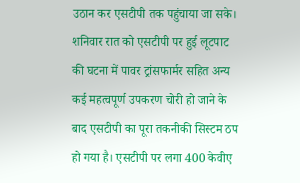उठान कर एसटीपी तक पहुंचाया जा सके। शनिवार रात को एसटीपी पर हुई लूटपाट की घटना में पावर ट्रांसफार्मर सहित अन्य कई महत्वपूर्ण उपकरण चोरी हो जाने के बाद एसटीपी का पूरा तकनीकी सिस्टम ठप हो गया है। एसटीपी पर लगा 400 केवीए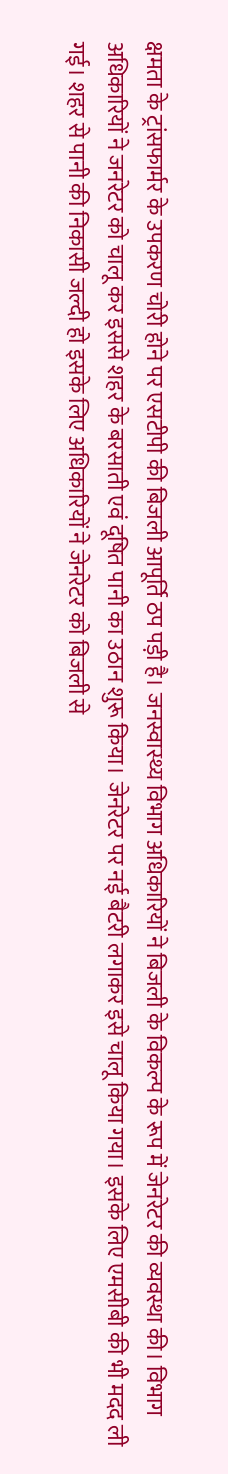क्षमता के ट्रांसफार्मर के उपकरण चोरी होने पर एसटीपी की बिजली आपूर्ति ठप पड़ी है। जनस्वास्थ्य विभाग अधिकारियों ने बिजली के विकल्प के रूप में जेनरेटर की व्यवस्था की। विभाग अधिकारियों ने जनरेटर को चालू कर इससे शहर के बरसाती एवं दूषित पानी का उठान शुरू किया। जेनरेटर पर नई बैटरी लगाकर इसे चालू किया गया। इसके लिए एमसीबी की भी मदद ली गई। शहर से पानी की निकासी जल्दी हो इसके लिए अधिकारियों ने जेनरेटर को बिजली से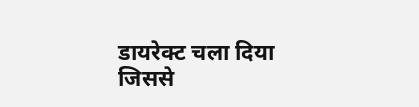डायरेक्ट चला दिया जिससे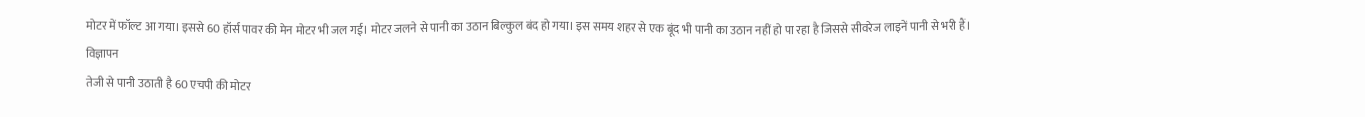मोटर में फॉल्ट आ गया। इससे 60 हॉर्स पावर की मेन मोटर भी जल गई। मोटर जलने से पानी का उठान बिल्कुल बंद हो गया। इस समय शहर से एक बूंद भी पानी का उठान नहीं हो पा रहा है जिससे सीवरेज लाइनें पानी से भरी हैं।
विज्ञापन
तेजी से पानी उठाती है 60 एचपी की मोटर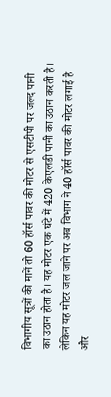विभागीय सूत्रों की मानें तो 60 हॉर्स पावर की मोटर से एसटीपी पर जल्द पानी का उठान होता है। यह मोटर एक घंटे में 420 केएलडी पानी का उठान करती है। लेकिन यह मोटर जल जाने पर अब विभाग ने 40 हॉर्स पावर की मोटर लगाई है और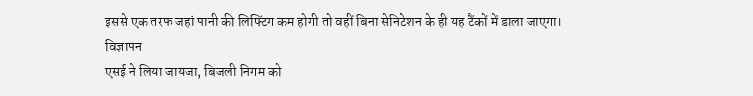इससे एक तरफ जहां पानी की लिफ्टिंग कम होगी तो वहीं बिना सेनिटेशन के ही यह टैंकों में डाला जाएगा।
विज्ञापन
एसई ने लिया जायजा, बिजली निगम को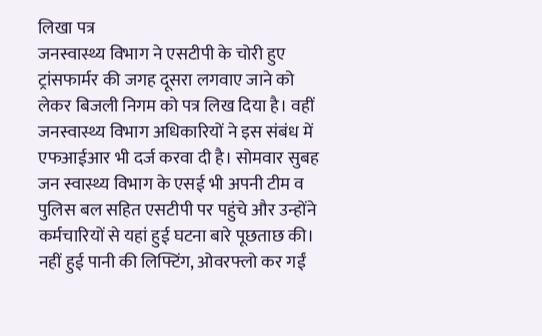लिखा पत्र
जनस्वास्थ्य विभाग ने एसटीपी के चोरी हुए ट्रांसफार्मर की जगह दूसरा लगवाए जाने को लेकर बिजली निगम को पत्र लिख दिया है। वहीं जनस्वास्थ्य विभाग अधिकारियों ने इस संबंध में एफआईआर भी दर्ज करवा दी है। सोमवार सुबह जन स्वास्थ्य विभाग के एसई भी अपनी टीम व पुलिस बल सहित एसटीपी पर पहुंचे और उन्होंने कर्मचारियों से यहां हुई घटना बारे पूछताछ की।
नहीं हुई पानी की लिफ्टिंग, ओवरफ्लो कर गईं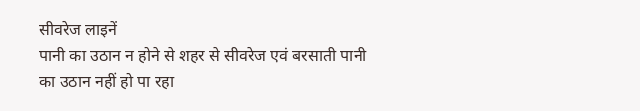सीवरेज लाइनें
पानी का उठान न होने से शहर से सीवरेज एवं बरसाती पानी का उठान नहीं हो पा रहा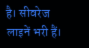है। सीवरेज लाइनें भरी हैं।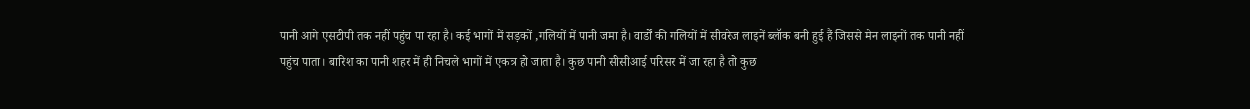पानी आगे एसटीपी तक नहीं पहुंच पा रहा है। कई भागों में सड़कों ,गलियों में पानी जमा है। वार्डों की गलियों में सीवरेज लाइनें ब्लॉक बनी हुई हैं जिससे मेन लाइनों तक पानी नहीं पहुंच पाता। बारिश का पानी शहर में ही निचले भागों में एकत्र हो जाता है। कुछ पानी सीसीआई परिसर में जा रहा है तो कुछ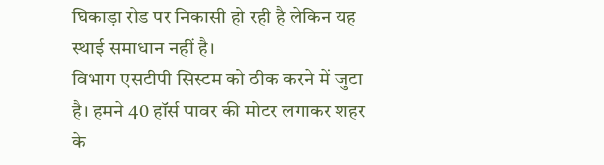घिकाड़ा रोड पर निकासी हो रही है लेकिन यह स्थाई समाधान नहीं है।
विभाग एसटीपी सिस्टम को ठीक करने में जुटा है। हमने 40 हॉर्स पावर की मोटर लगाकर शहर के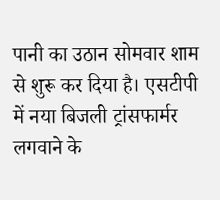पानी का उठान सोमवार शाम से शुरू कर दिया है। एसटीपी में नया बिजली ट्रांसफार्मर लगवाने के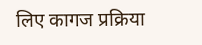लिए कागज प्रक्रिया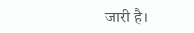जारी है।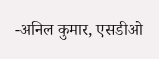-अनिल कुमार, एसडीओ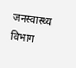जनस्वास्थ्य विभाग